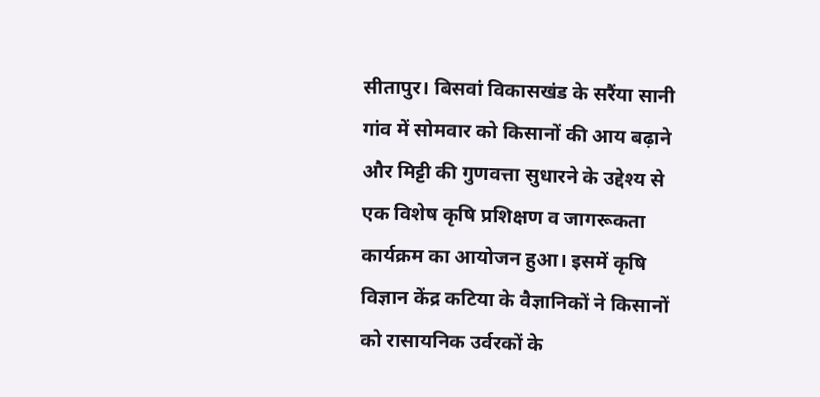सीतापुर। बिसवां विकासखंड के सरैंया सानी गांव में सोमवार को किसानों की आय बढ़ाने और मिट्टी की गुणवत्ता सुधारने के उद्देश्य से एक विशेष कृषि प्रशिक्षण व जागरूकता कार्यक्रम का आयोजन हुआ। इसमें कृषि विज्ञान केंद्र कटिया के वैज्ञानिकों ने किसानों को रासायनिक उर्वरकों के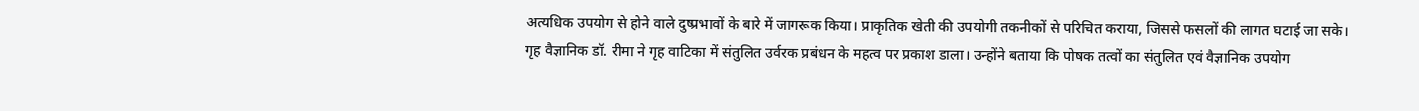अत्यधिक उपयोग से होने वाले दुष्प्रभावों के बारे में जागरूक किया। प्राकृतिक खेती की उपयोगी तकनीकों से परिचित कराया, जिससे फसलों की लागत घटाई जा सके।
गृह वैज्ञानिक डॉ. रीमा ने गृह वाटिका में संतुलित उर्वरक प्रबंधन के महत्व पर प्रकाश डाला। उन्होंने बताया कि पोषक तत्वों का संतुलित एवं वैज्ञानिक उपयोग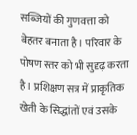सब्जियों की गुणवत्ता को बेहतर बनाता है। परिवार के पोषण स्तर को भी सुदृढ़ करता है। प्रशिक्षण सत्र में प्राकृतिक खेती के सिद्धांतों एवं उसके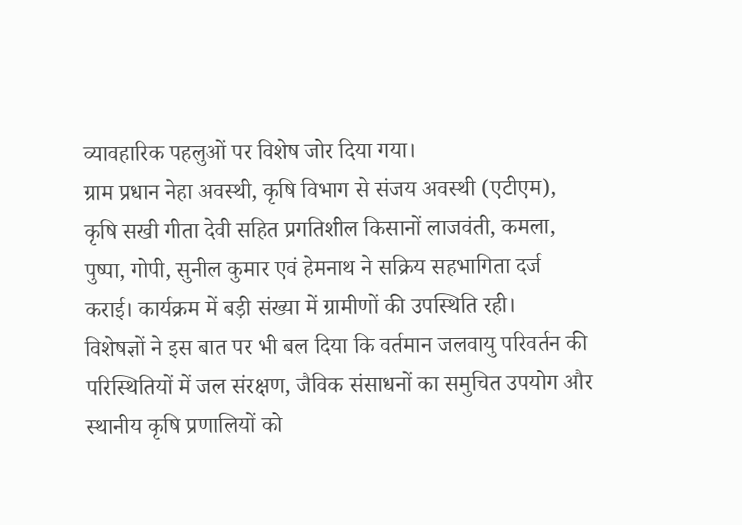व्यावहारिक पहलुओं पर विशेष जोर दिया गया।
ग्राम प्रधान नेहा अवस्थी, कृषि विभाग से संजय अवस्थी (एटीएम), कृषि सखी गीता देवी सहित प्रगतिशील किसानों लाजवंती, कमला, पुष्पा, गोपी, सुनील कुमार एवं हेमनाथ ने सक्रिय सहभागिता दर्ज कराई। कार्यक्रम में बड़ी संख्या में ग्रामीणों की उपस्थिति रही।
विशेषज्ञों ने इस बात पर भी बल दिया कि वर्तमान जलवायु परिवर्तन की परिस्थितियों में जल संरक्षण, जैविक संसाधनों का समुचित उपयोग और स्थानीय कृषि प्रणालियों को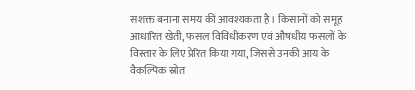सशक्त बनाना समय की आवश्यकता है। किसानों को समूह आधारित खेती, फसल विविधीकरण एवं औषधीय फसलों के विस्तार के लिए प्रेरित किया गया, जिससे उनकी आय के वैकल्पिक स्रोत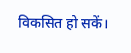विकसित हो सकें।